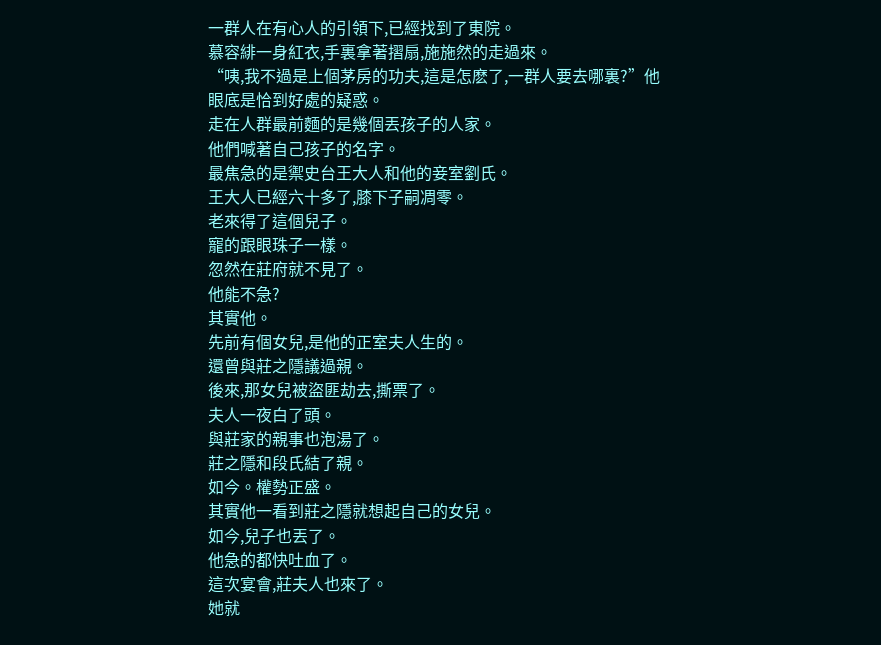一群人在有心人的引領下,已經找到了東院。
慕容緋一身紅衣,手裏拿著摺扇,施施然的走過來。
“咦,我不過是上個茅房的功夫,這是怎麽了,一群人要去哪裏?”他眼底是恰到好處的疑惑。
走在人群最前麵的是幾個丟孩子的人家。
他們喊著自己孩子的名字。
最焦急的是禦史台王大人和他的妾室劉氏。
王大人已經六十多了,膝下子嗣凋零。
老來得了這個兒子。
寵的跟眼珠子一樣。
忽然在莊府就不見了。
他能不急?
其實他。
先前有個女兒,是他的正室夫人生的。
還曾與莊之隱議過親。
後來,那女兒被盜匪劫去,撕票了。
夫人一夜白了頭。
與莊家的親事也泡湯了。
莊之隱和段氏結了親。
如今。權勢正盛。
其實他一看到莊之隱就想起自己的女兒。
如今,兒子也丟了。
他急的都快吐血了。
這次宴會,莊夫人也來了。
她就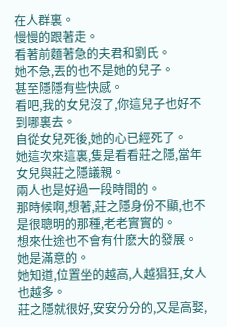在人群裏。
慢慢的跟著走。
看著前麵著急的夫君和劉氏。
她不急,丟的也不是她的兒子。
甚至隱隱有些快感。
看吧,我的女兒沒了,你這兒子也好不到哪裏去。
自從女兒死後,她的心已經死了。
她這次來這裏,隻是看看莊之隱,當年女兒與莊之隱議親。
兩人也是好過一段時間的。
那時候啊,想著,莊之隱身份不顯,也不是很聰明的那種,老老實實的。
想來仕途也不會有什麽大的發展。
她是滿意的。
她知道,位置坐的越高,人越猖狂,女人也越多。
莊之隱就很好,安安分分的,又是高娶,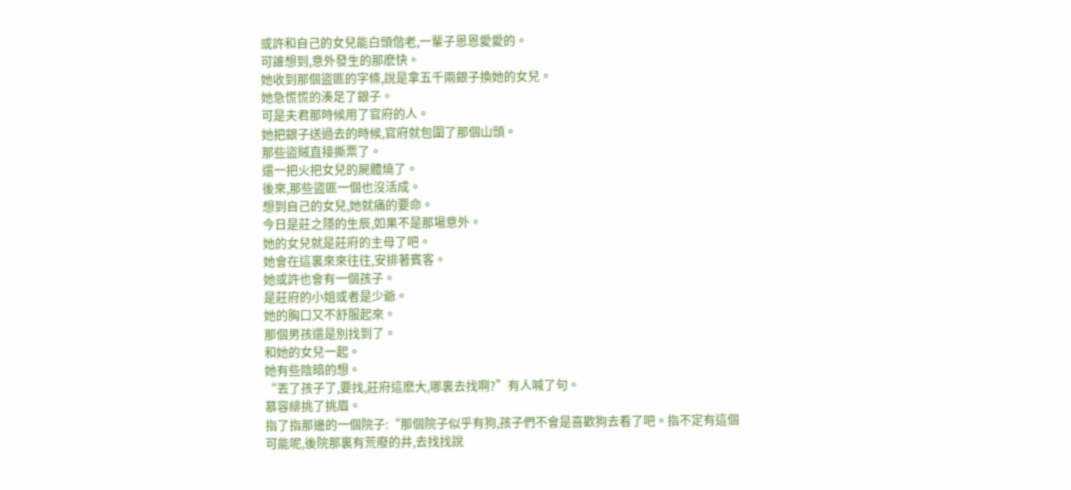或許和自己的女兒能白頭偕老,一輩子恩恩愛愛的。
可誰想到,意外發生的那麽快。
她收到那個盜匪的字條,說是拿五千兩銀子換她的女兒。
她急慌慌的湊足了銀子。
可是夫君那時候用了官府的人。
她把銀子送過去的時候,官府就包圍了那個山頭。
那些盜賊直接撕票了。
還一把火把女兒的屍體燒了。
後來,那些盜匪一個也沒活成。
想到自己的女兒,她就痛的要命。
今日是莊之隱的生辰,如果不是那場意外。
她的女兒就是莊府的主母了吧。
她會在這裏來來往往,安排著賓客。
她或許也會有一個孩子。
是莊府的小姐或者是少爺。
她的胸口又不舒服起來。
那個男孩還是別找到了。
和她的女兒一起。
她有些陰暗的想。
“丟了孩子了,要找,莊府這麽大,哪裏去找啊?”有人喊了句。
慕容緋挑了挑眉。
指了指那邊的一個院子:“那個院子似乎有狗,孩子們不會是喜歡狗去看了吧。指不定有這個可能呢,後院那裏有荒廢的井,去找找說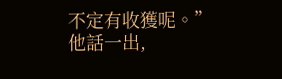不定有收獲呢。”
他話一出,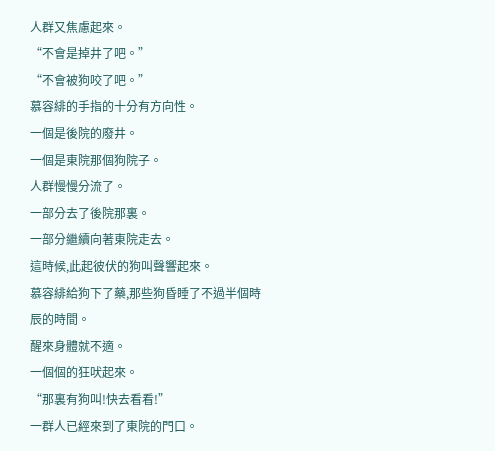人群又焦慮起來。
“不會是掉井了吧。”
“不會被狗咬了吧。”
慕容緋的手指的十分有方向性。
一個是後院的廢井。
一個是東院那個狗院子。
人群慢慢分流了。
一部分去了後院那裏。
一部分繼續向著東院走去。
這時候,此起彼伏的狗叫聲響起來。
慕容緋給狗下了藥,那些狗昏睡了不過半個時辰的時間。
醒來身體就不適。
一個個的狂吠起來。
“那裏有狗叫!快去看看!”
一群人已經來到了東院的門口。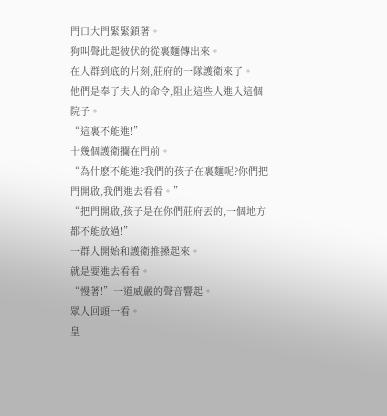門口大門緊緊鎖著。
狗叫聲此起彼伏的從裏麵傳出來。
在人群到底的片刻,莊府的一隊護衛來了。
他們是奉了夫人的命令,阻止這些人進入這個院子。
“這裏不能進!”
十幾個護衛攔在門前。
“為什麽不能進?我們的孩子在裏麵呢?你們把門開啟,我們進去看看。”
“把門開啟,孩子是在你們莊府丟的,一個地方都不能放過!”
一群人開始和護衛推搡起來。
就是要進去看看。
“慢著!”一道威嚴的聲音響起。
眾人回頭一看。
皇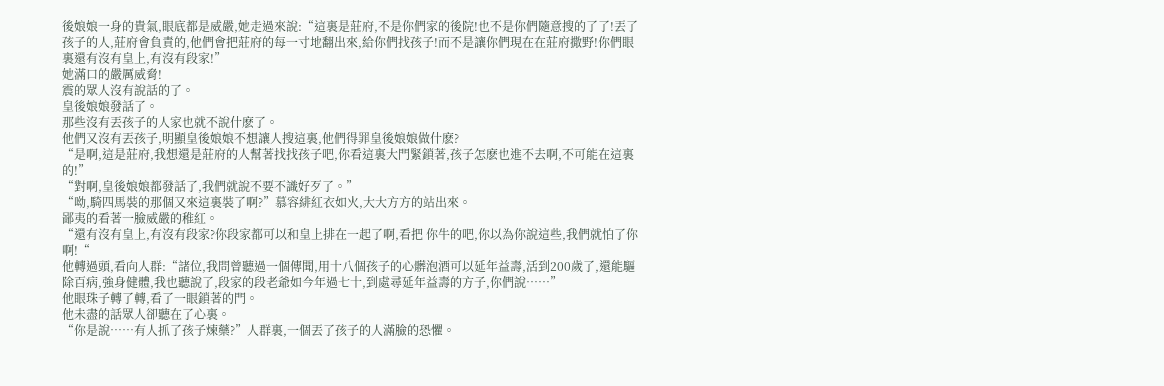後娘娘一身的貴氣,眼底都是威嚴,她走過來說:“這裏是莊府,不是你們家的後院!也不是你們隨意搜的了了!丟了孩子的人,莊府會負責的,他們會把莊府的每一寸地翻出來,給你們找孩子!而不是讓你們現在在莊府撒野!你們眼裏還有沒有皇上,有沒有段家!”
她滿口的嚴厲威脅!
震的眾人沒有說話的了。
皇後娘娘發話了。
那些沒有丟孩子的人家也就不說什麽了。
他們又沒有丟孩子,明顯皇後娘娘不想讓人搜這裏,他們得罪皇後娘娘做什麽?
“是啊,這是莊府,我想還是莊府的人幫著找找孩子吧,你看這裏大門緊鎖著,孩子怎麽也進不去啊,不可能在這裏的!”
“對啊,皇後娘娘都發話了,我們就說不要不識好歹了。”
“呦,騎四馬裝的那個又來這裏裝了啊?”慕容緋紅衣如火,大大方方的站出來。
鄙夷的看著一臉威嚴的稚紅。
“還有沒有皇上,有沒有段家?你段家都可以和皇上排在一起了啊,看把 你牛的吧,你以為你說這些,我們就怕了你啊!“
他轉過頭,看向人群:“諸位,我問曾聽過一個傳聞,用十八個孩子的心髒泡酒可以延年益壽,活到200歲了,還能驅除百病,強身健體,我也聽說了,段家的段老爺如今年過七十,到處尋延年益壽的方子,你們說……”
他眼珠子轉了轉,看了一眼鎖著的門。
他未盡的話眾人卻聽在了心裏。
“你是說……有人抓了孩子煉藥?”人群裏,一個丟了孩子的人滿臉的恐懼。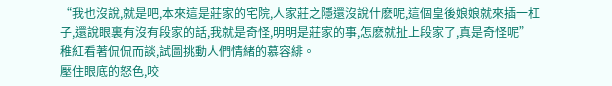“我也沒說,就是吧,本來這是莊家的宅院,人家莊之隱還沒說什麽呢,這個皇後娘娘就來插一杠子,還說眼裏有沒有段家的話,我就是奇怪,明明是莊家的事,怎麽就扯上段家了,真是奇怪呢”
稚紅看著侃侃而談,試圖挑動人們情緒的慕容緋。
壓住眼底的怒色,咬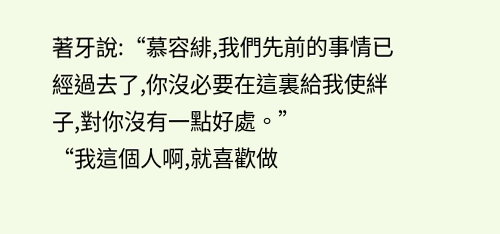著牙說:“慕容緋,我們先前的事情已經過去了,你沒必要在這裏給我使絆子,對你沒有一點好處。”
“我這個人啊,就喜歡做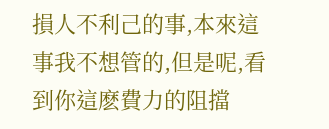損人不利己的事,本來這事我不想管的,但是呢,看到你這麽費力的阻擋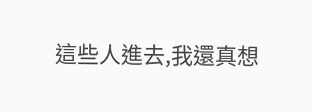這些人進去,我還真想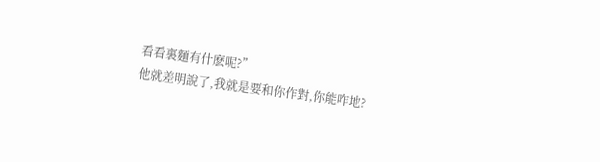看看裏麵有什麽呢?”
他就差明說了,我就是要和你作對,你能咋地?